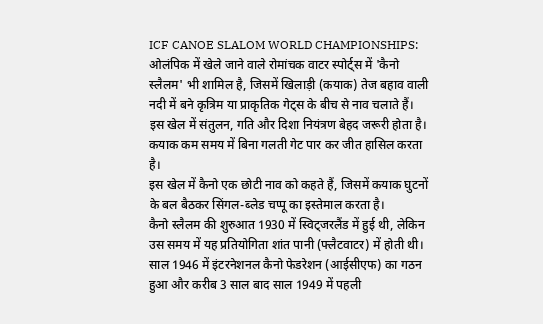ICF CANOE SLALOM WORLD CHAMPIONSHIPS: ओलंपिक में खेले जाने वाले रोमांचक वाटर स्पोर्ट्स में 'कैनो स्लैलम' भी शामिल है, जिसमें खिलाड़ी (कयाक) तेज बहाव वाली नदी में बने कृत्रिम या प्राकृतिक गेट्स के बीच से नाव चलाते हैं। इस खेल में संतुलन, गति और दिशा नियंत्रण बेहद जरूरी होता है। कयाक कम समय में बिना गलती गेट पार कर जीत हासिल करता है।
इस खेल में कैनो एक छोटी नाव को कहते हैं, जिसमें कयाक घुटनों के बल बैठकर सिंगल-ब्लेड चप्पू का इस्तेमाल करता है।
कैनो स्लैलम की शुरुआत 1930 में स्विट्जरलैंड में हुई थी, लेकिन उस समय में यह प्रतियोगिता शांत पानी (फ्लैटवाटर) में होती थी। साल 1946 में इंटरनेशनल कैनो फेडरेशन (आईसीएफ) का गठन हुआ और करीब 3 साल बाद साल 1949 में पहली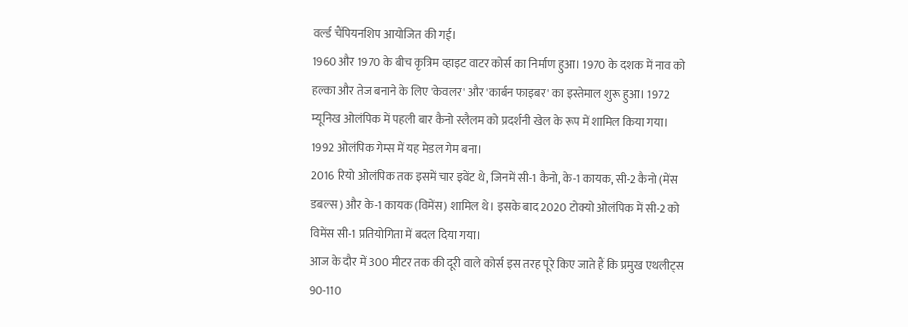वर्ल्ड चैंपियनशिप आयोजित की गई।
1960 और 1970 के बीच कृत्रिम व्हाइट वाटर कोर्स का निर्माण हुआ। 1970 के दशक में नाव को हल्का और तेज बनाने के लिए 'केवलर' और 'कार्बन फाइबर' का इस्तेमाल शुरू हुआ। 1972 म्यूनिख ओलंपिक में पहली बार कैनो स्लैलम को प्रदर्शनी खेल के रूप में शामिल किया गया। 1992 ओलंपिक गेम्स में यह मेडल गेम बना।
2016 रियो ओलंपिक तक इसमें चार इवेंट थे, जिनमें सी-1 कैनो, के-1 कायक, सी-2 कैनो (मेंस डबल्स) और के-1 कायक (विमेंस) शामिल थे। इसके बाद 2020 टोक्यो ओलंपिक में सी-2 को विमेंस सी-1 प्रतियोगिता में बदल दिया गया।
आज के दौर में 300 मीटर तक की दूरी वाले कोर्स इस तरह पूरे किए जाते हैं कि प्रमुख एथलीट्स 90-110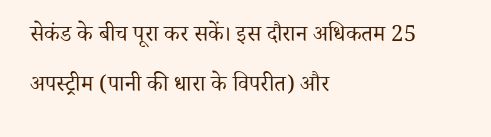सेकंड के बीच पूरा कर सकें। इस दौरान अधिकतम 25 अपस्ट्रीम (पानी की धारा के विपरीत) और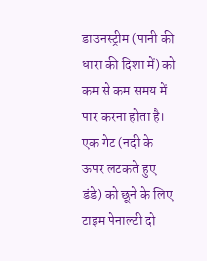डाउनस्ट्रीम (पानी की धारा की दिशा में) को कम से कम समय में पार करना होता है।
एक गेट (नदी के ऊपर लटकते हुए डंडे) को छूने के लिए टाइम पेनाल्टी दो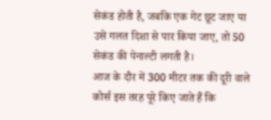सेकंड होती है, जबकि एक गेट छूट जाए या उसे गलत दिशा से पार किया जाए, तो 50 सेकंड की पेनाल्टी लगती है।
आज के दौर में 300 मीटर तक की दूरी वाले कोर्स इस तरह पूरे किए जाते हैं कि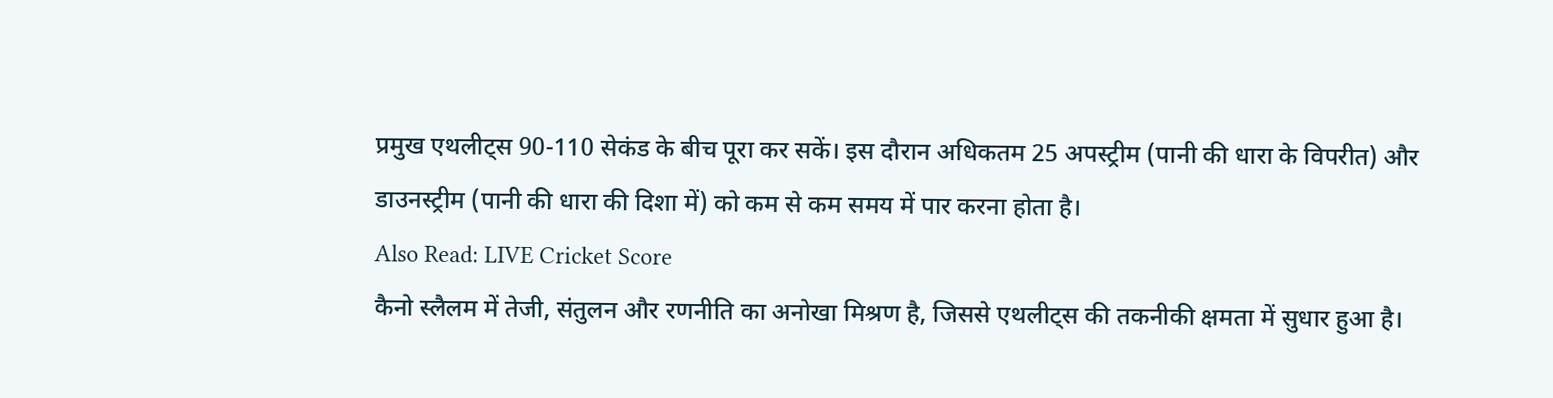प्रमुख एथलीट्स 90-110 सेकंड के बीच पूरा कर सकें। इस दौरान अधिकतम 25 अपस्ट्रीम (पानी की धारा के विपरीत) और डाउनस्ट्रीम (पानी की धारा की दिशा में) को कम से कम समय में पार करना होता है।
Also Read: LIVE Cricket Score
कैनो स्लैलम में तेजी, संतुलन और रणनीति का अनोखा मिश्रण है, जिससे एथलीट्स की तकनीकी क्षमता में सुधार हुआ है।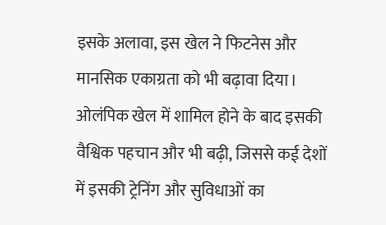इसके अलावा, इस खेल ने फिटनेस और मानसिक एकाग्रता को भी बढ़ावा दिया। ओलंपिक खेल में शामिल होने के बाद इसकी वैश्विक पहचान और भी बढ़ी, जिससे कई देशों में इसकी ट्रेनिंग और सुविधाओं का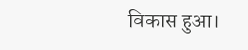विकास हुआ।